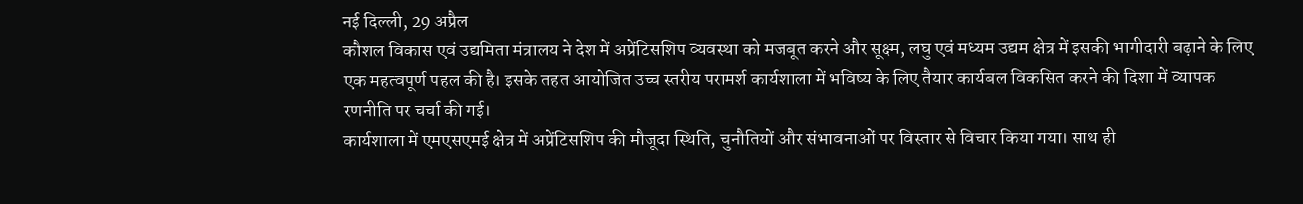नई दिल्ली, 29 अप्रैल
कौशल विकास एवं उद्यमिता मंत्रालय ने देश में अप्रेंटिसशिप व्यवस्था को मजबूत करने और सूक्ष्म, लघु एवं मध्यम उद्यम क्षेत्र में इसकी भागीदारी बढ़ाने के लिए एक महत्वपूर्ण पहल की है। इसके तहत आयोजित उच्च स्तरीय परामर्श कार्यशाला में भविष्य के लिए तैयार कार्यबल विकसित करने की दिशा में व्यापक रणनीति पर चर्चा की गई।
कार्यशाला में एमएसएमई क्षेत्र में अप्रेंटिसशिप की मौजूदा स्थिति, चुनौतियों और संभावनाओं पर विस्तार से विचार किया गया। साथ ही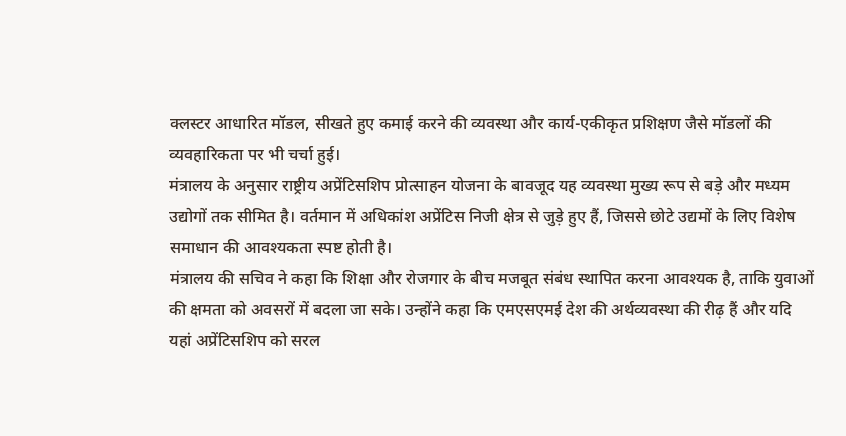क्लस्टर आधारित मॉडल, सीखते हुए कमाई करने की व्यवस्था और कार्य-एकीकृत प्रशिक्षण जैसे मॉडलों की व्यवहारिकता पर भी चर्चा हुई।
मंत्रालय के अनुसार राष्ट्रीय अप्रेंटिसशिप प्रोत्साहन योजना के बावजूद यह व्यवस्था मुख्य रूप से बड़े और मध्यम उद्योगों तक सीमित है। वर्तमान में अधिकांश अप्रेंटिस निजी क्षेत्र से जुड़े हुए हैं, जिससे छोटे उद्यमों के लिए विशेष समाधान की आवश्यकता स्पष्ट होती है।
मंत्रालय की सचिव ने कहा कि शिक्षा और रोजगार के बीच मजबूत संबंध स्थापित करना आवश्यक है, ताकि युवाओं की क्षमता को अवसरों में बदला जा सके। उन्होंने कहा कि एमएसएमई देश की अर्थव्यवस्था की रीढ़ हैं और यदि यहां अप्रेंटिसशिप को सरल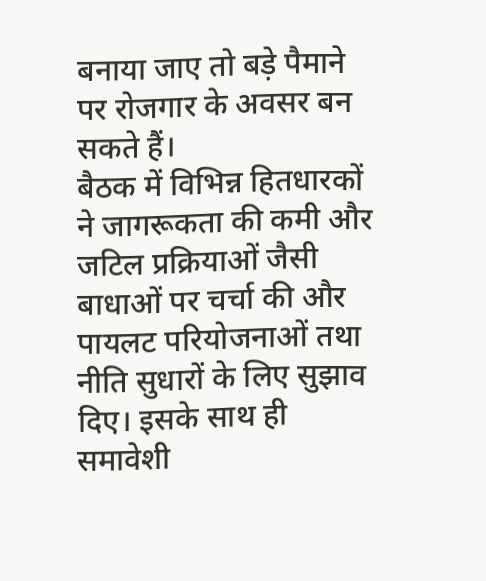बनाया जाए तो बड़े पैमाने पर रोजगार के अवसर बन सकते हैं।
बैठक में विभिन्न हितधारकों ने जागरूकता की कमी और जटिल प्रक्रियाओं जैसी बाधाओं पर चर्चा की और पायलट परियोजनाओं तथा नीति सुधारों के लिए सुझाव दिए। इसके साथ ही समावेशी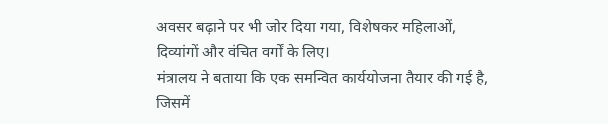अवसर बढ़ाने पर भी जोर दिया गया, विशेषकर महिलाओं, दिव्यांगों और वंचित वर्गों के लिए।
मंत्रालय ने बताया कि एक समन्वित कार्ययोजना तैयार की गई है, जिसमें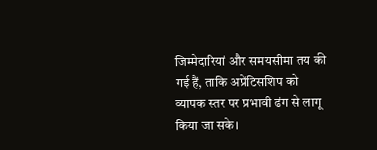जिम्मेदारियां और समयसीमा तय की गई हैं, ताकि अप्रेंटिसशिप को व्यापक स्तर पर प्रभावी ढंग से लागू किया जा सके।